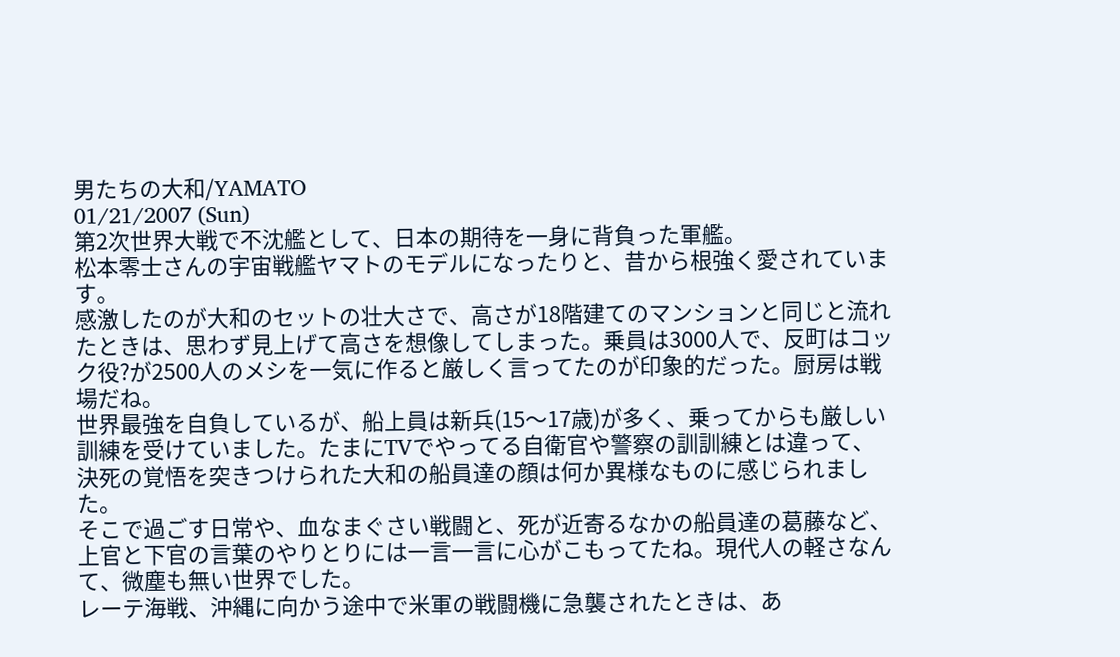男たちの大和/YAMATO
01/21/2007 (Sun)
第2次世界大戦で不沈艦として、日本の期待を一身に背負った軍艦。
松本零士さんの宇宙戦艦ヤマトのモデルになったりと、昔から根強く愛されています。
感激したのが大和のセットの壮大さで、高さが18階建てのマンションと同じと流れたときは、思わず見上げて高さを想像してしまった。乗員は3000人で、反町はコック役?が2500人のメシを一気に作ると厳しく言ってたのが印象的だった。厨房は戦場だね。
世界最強を自負しているが、船上員は新兵(15〜17歳)が多く、乗ってからも厳しい訓練を受けていました。たまにTVでやってる自衛官や警察の訓訓練とは違って、決死の覚悟を突きつけられた大和の船員達の顔は何か異様なものに感じられました。
そこで過ごす日常や、血なまぐさい戦闘と、死が近寄るなかの船員達の葛藤など、上官と下官の言葉のやりとりには一言一言に心がこもってたね。現代人の軽さなんて、微塵も無い世界でした。
レーテ海戦、沖縄に向かう途中で米軍の戦闘機に急襲されたときは、あ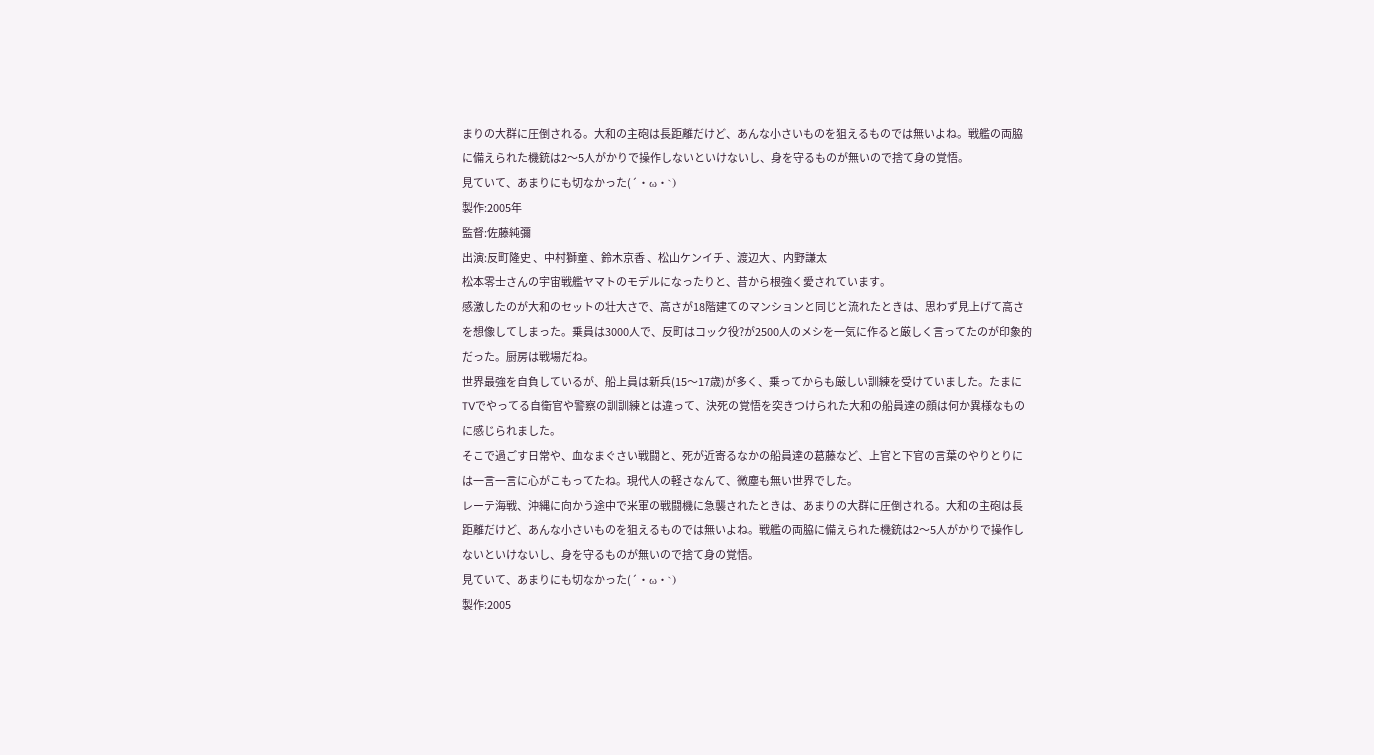まりの大群に圧倒される。大和の主砲は長距離だけど、あんな小さいものを狙えるものでは無いよね。戦艦の両脇に備えられた機銃は2〜5人がかりで操作しないといけないし、身を守るものが無いので捨て身の覚悟。
見ていて、あまりにも切なかった(´・ω・`)
製作:2005年
監督:佐藤純彌
出演:反町隆史 、中村獅童 、鈴木京香 、松山ケンイチ 、渡辺大 、内野謙太
松本零士さんの宇宙戦艦ヤマトのモデルになったりと、昔から根強く愛されています。
感激したのが大和のセットの壮大さで、高さが18階建てのマンションと同じと流れたときは、思わず見上げて高さを想像してしまった。乗員は3000人で、反町はコック役?が2500人のメシを一気に作ると厳しく言ってたのが印象的だった。厨房は戦場だね。
世界最強を自負しているが、船上員は新兵(15〜17歳)が多く、乗ってからも厳しい訓練を受けていました。たまにTVでやってる自衛官や警察の訓訓練とは違って、決死の覚悟を突きつけられた大和の船員達の顔は何か異様なものに感じられました。
そこで過ごす日常や、血なまぐさい戦闘と、死が近寄るなかの船員達の葛藤など、上官と下官の言葉のやりとりには一言一言に心がこもってたね。現代人の軽さなんて、微塵も無い世界でした。
レーテ海戦、沖縄に向かう途中で米軍の戦闘機に急襲されたときは、あまりの大群に圧倒される。大和の主砲は長距離だけど、あんな小さいものを狙えるものでは無いよね。戦艦の両脇に備えられた機銃は2〜5人がかりで操作しないといけないし、身を守るものが無いので捨て身の覚悟。
見ていて、あまりにも切なかった(´・ω・`)
製作:2005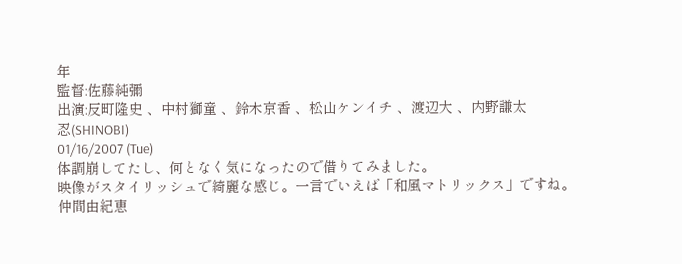年
監督:佐藤純彌
出演:反町隆史 、中村獅童 、鈴木京香 、松山ケンイチ 、渡辺大 、内野謙太
忍(SHINOBI)
01/16/2007 (Tue)
体調崩してたし、何となく気になったので借りてみました。
映像がスタイリッシュで綺麗な感じ。一言でいえば「和風マトリックス」ですね。
仲間由紀恵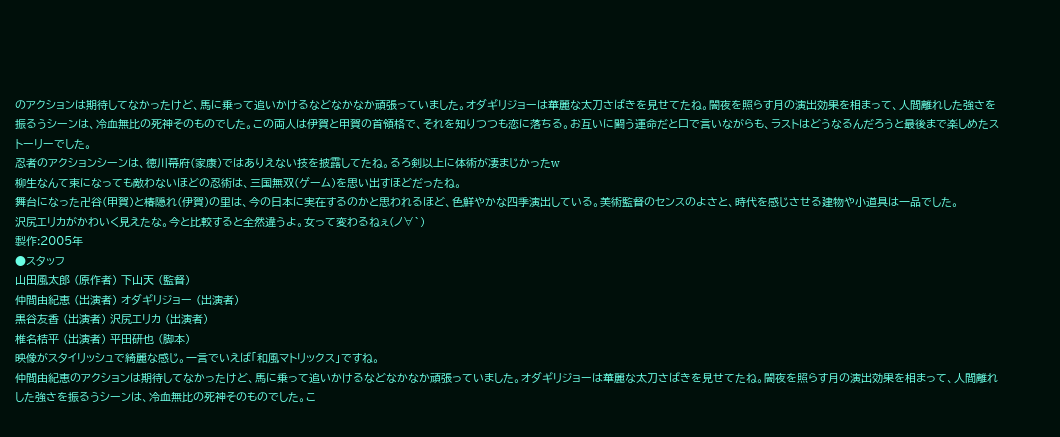のアクションは期待してなかったけど、馬に乗って追いかけるなどなかなか頑張っていました。オダギリジョーは華麗な太刀さばきを見せてたね。闇夜を照らす月の演出効果を相まって、人間離れした強さを振るうシーンは、冷血無比の死神そのものでした。この両人は伊賀と甲賀の首領格で、それを知りつつも恋に落ちる。お互いに闘う運命だと口で言いながらも、ラストはどうなるんだろうと最後まで楽しめたストーリーでした。
忍者のアクションシーンは、徳川幕府(家康)ではありえない技を披露してたね。るろ剣以上に体術が凄まじかったw
柳生なんて束になっても敵わないほどの忍術は、三国無双(ゲーム)を思い出すほどだったね。
舞台になった卍谷(甲賀)と椿隠れ(伊賀)の里は、今の日本に実在するのかと思われるほど、色鮮やかな四季演出している。美術監督のセンスのよさと、時代を感じさせる建物や小道具は一品でした。
沢尻エリカがかわいく見えたな。今と比較すると全然違うよ。女って変わるねぇ(ノ∀`)
製作:2005年
●スタッフ
山田風太郎 (原作者) 下山天 (監督)
仲間由紀恵 (出演者) オダギリジョー (出演者)
黒谷友香 (出演者) 沢尻エリカ (出演者)
椎名桔平 (出演者) 平田研也 (脚本)
映像がスタイリッシュで綺麗な感じ。一言でいえば「和風マトリックス」ですね。
仲間由紀恵のアクションは期待してなかったけど、馬に乗って追いかけるなどなかなか頑張っていました。オダギリジョーは華麗な太刀さばきを見せてたね。闇夜を照らす月の演出効果を相まって、人間離れした強さを振るうシーンは、冷血無比の死神そのものでした。こ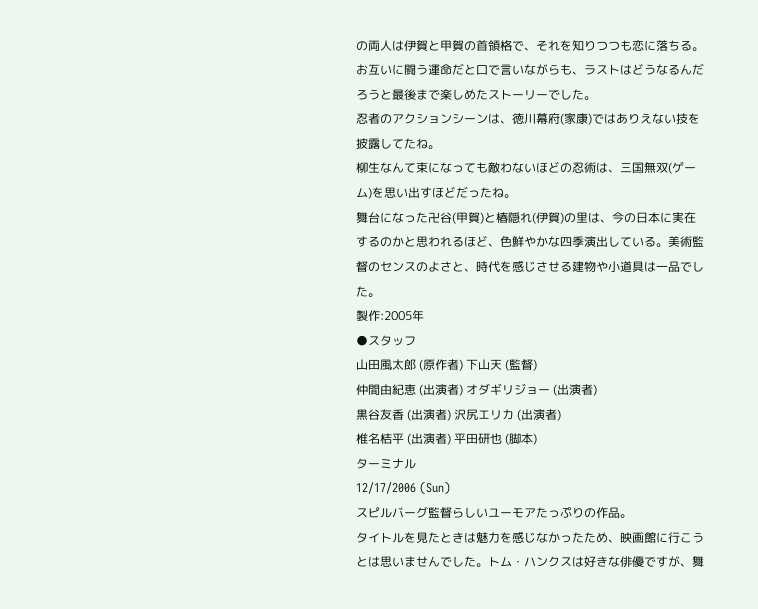の両人は伊賀と甲賀の首領格で、それを知りつつも恋に落ちる。お互いに闘う運命だと口で言いながらも、ラストはどうなるんだろうと最後まで楽しめたストーリーでした。
忍者のアクションシーンは、徳川幕府(家康)ではありえない技を披露してたね。
柳生なんて束になっても敵わないほどの忍術は、三国無双(ゲーム)を思い出すほどだったね。
舞台になった卍谷(甲賀)と椿隠れ(伊賀)の里は、今の日本に実在するのかと思われるほど、色鮮やかな四季演出している。美術監督のセンスのよさと、時代を感じさせる建物や小道具は一品でした。
製作:2005年
●スタッフ
山田風太郎 (原作者) 下山天 (監督)
仲間由紀恵 (出演者) オダギリジョー (出演者)
黒谷友香 (出演者) 沢尻エリカ (出演者)
椎名桔平 (出演者) 平田研也 (脚本)
ターミナル
12/17/2006 (Sun)
スピルバーグ監督らしいユーモアたっぷりの作品。
タイトルを見たときは魅力を感じなかったため、映画館に行こうとは思いませんでした。トム・ハンクスは好きな俳優ですが、舞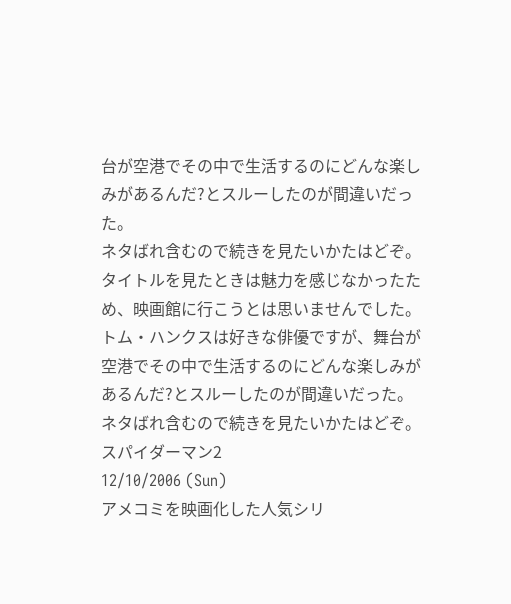台が空港でその中で生活するのにどんな楽しみがあるんだ?とスルーしたのが間違いだった。
ネタばれ含むので続きを見たいかたはどぞ。
タイトルを見たときは魅力を感じなかったため、映画館に行こうとは思いませんでした。トム・ハンクスは好きな俳優ですが、舞台が空港でその中で生活するのにどんな楽しみがあるんだ?とスルーしたのが間違いだった。
ネタばれ含むので続きを見たいかたはどぞ。
スパイダーマン2
12/10/2006 (Sun)
アメコミを映画化した人気シリ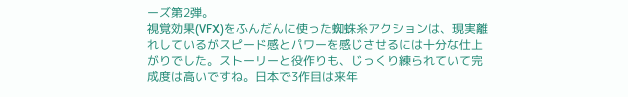ーズ第2弾。
視覚効果(VFX)をふんだんに使った蜘蛛糸アクションは、現実離れしているがスピード感とパワーを感じさせるには十分な仕上がりでした。ストーリーと役作りも、じっくり練られていて完成度は高いですね。日本で3作目は来年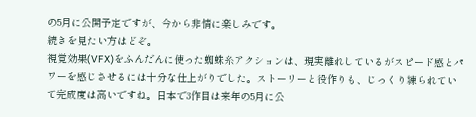の5月に公開予定ですが、今から非情に楽しみです。
続きを見たい方はどぞ。
視覚効果(VFX)をふんだんに使った蜘蛛糸アクションは、現実離れしているがスピード感とパワーを感じさせるには十分な仕上がりでした。ストーリーと役作りも、じっくり練られていて完成度は高いですね。日本で3作目は来年の5月に公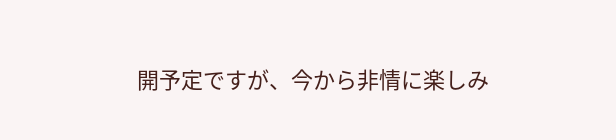開予定ですが、今から非情に楽しみ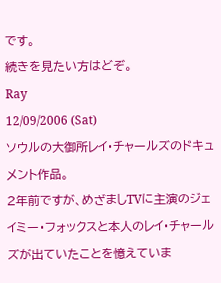です。
続きを見たい方はどぞ。
Ray
12/09/2006 (Sat)
ソウルの大御所レイ・チャールズのドキュメント作品。
2年前ですが、めざましTVに主演のジェイミー・フォックスと本人のレイ・チャールズが出ていたことを憶えていま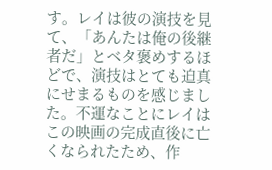す。レイは彼の演技を見て、「あんたは俺の後継者だ」とベタ褒めするほどで、演技はとても迫真にせまるものを感じました。不運なことにレイはこの映画の完成直後に亡くなられたため、作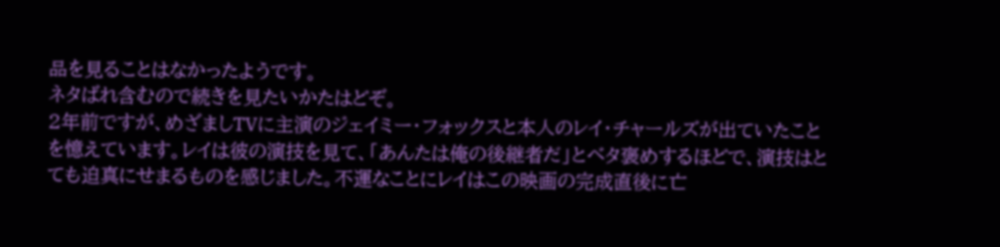品を見ることはなかったようです。
ネタばれ含むので続きを見たいかたはどぞ。
2年前ですが、めざましTVに主演のジェイミー・フォックスと本人のレイ・チャールズが出ていたことを憶えています。レイは彼の演技を見て、「あんたは俺の後継者だ」とベタ褒めするほどで、演技はとても迫真にせまるものを感じました。不運なことにレイはこの映画の完成直後に亡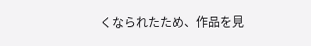くなられたため、作品を見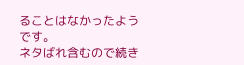ることはなかったようです。
ネタばれ含むので続き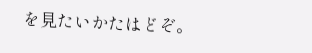を見たいかたはどぞ。